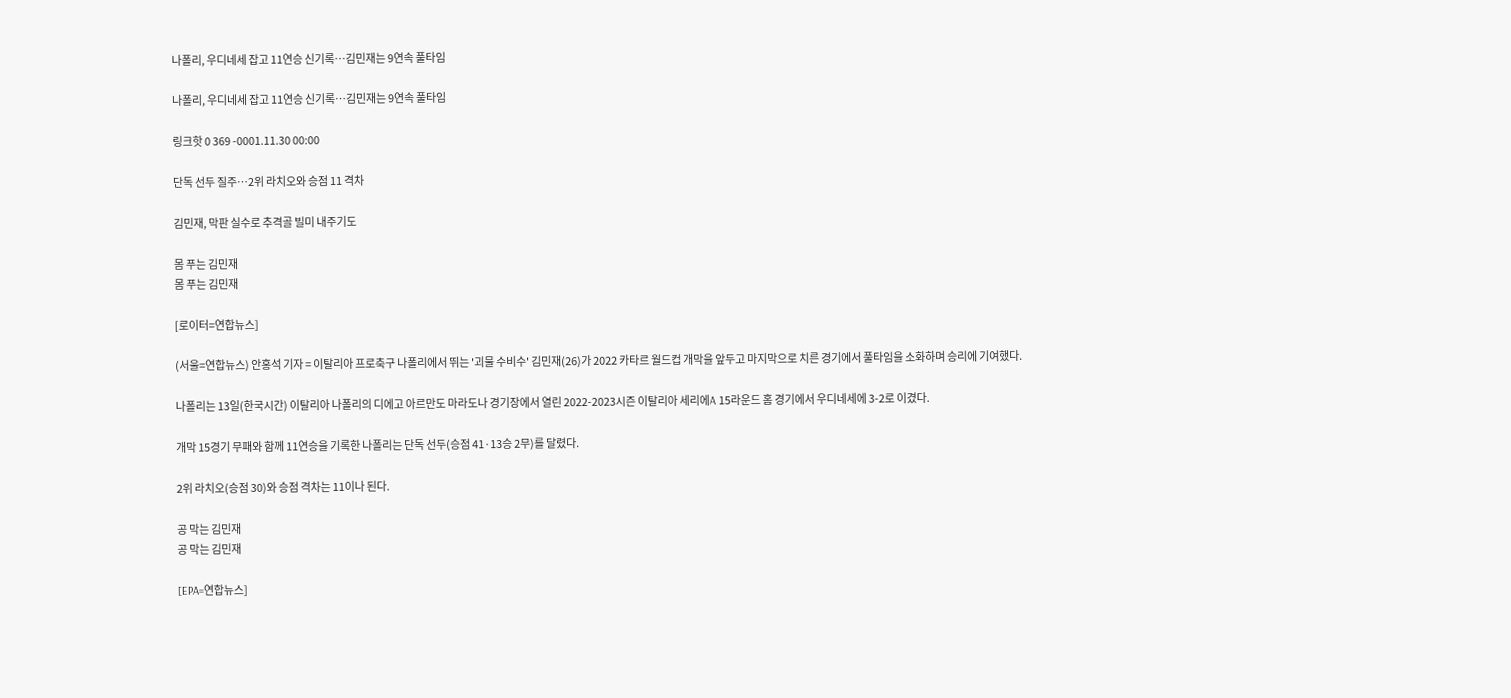나폴리, 우디네세 잡고 11연승 신기록…김민재는 9연속 풀타임

나폴리, 우디네세 잡고 11연승 신기록…김민재는 9연속 풀타임

링크핫 0 369 -0001.11.30 00:00

단독 선두 질주…2위 라치오와 승점 11 격차

김민재, 막판 실수로 추격골 빌미 내주기도

몸 푸는 김민재
몸 푸는 김민재

[로이터=연합뉴스]

(서울=연합뉴스) 안홍석 기자 = 이탈리아 프로축구 나폴리에서 뛰는 '괴물 수비수' 김민재(26)가 2022 카타르 월드컵 개막을 앞두고 마지막으로 치른 경기에서 풀타임을 소화하며 승리에 기여했다.

나폴리는 13일(한국시간) 이탈리아 나폴리의 디에고 아르만도 마라도나 경기장에서 열린 2022-2023시즌 이탈리아 세리에A 15라운드 홈 경기에서 우디네세에 3-2로 이겼다.

개막 15경기 무패와 함께 11연승을 기록한 나폴리는 단독 선두(승점 41·13승 2무)를 달렸다.

2위 라치오(승점 30)와 승점 격차는 11이나 된다.

공 막는 김민재
공 막는 김민재

[EPA=연합뉴스]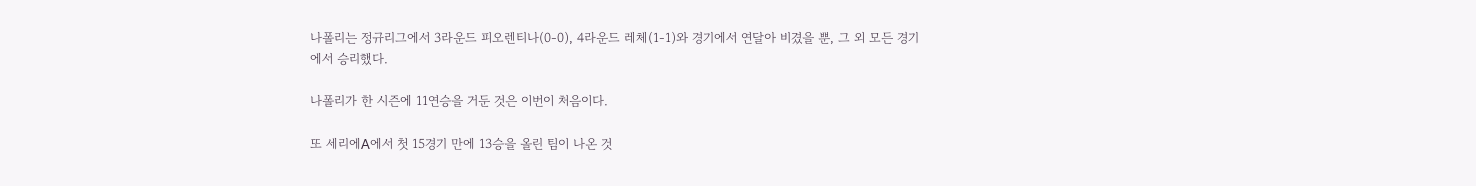나폴리는 정규리그에서 3라운드 피오렌티나(0-0), 4라운드 레체(1-1)와 경기에서 연달아 비겼을 뿐, 그 외 모든 경기에서 승리했다.

나폴리가 한 시즌에 11연승을 거둔 것은 이번이 처음이다.

또 세리에A에서 첫 15경기 만에 13승을 올린 팀이 나온 것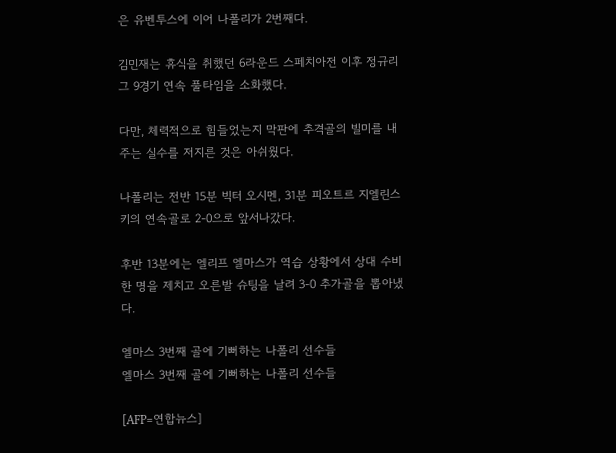은 유벤투스에 이어 나폴리가 2번째다.

김민재는 휴식을 취했던 6라운드 스페치아전 이후 정규리그 9경기 연속 풀타임을 소화했다.

다만, 체력적으로 힘들었는지 막판에 추격골의 빌미를 내주는 실수를 저지른 것은 아쉬웠다.

나폴리는 전반 15분 빅터 오시멘, 31분 피오트르 지엘린스키의 연속골로 2-0으로 앞서나갔다.

후반 13분에는 엘리프 엘마스가 역습 상황에서 상대 수비 한 명을 제치고 오른발 슈팅을 날려 3-0 추가골을 뽑아냈다.

엘마스 3번째 골에 기뻐하는 나폴리 선수들
엘마스 3번째 골에 기뻐하는 나폴리 선수들

[AFP=연합뉴스]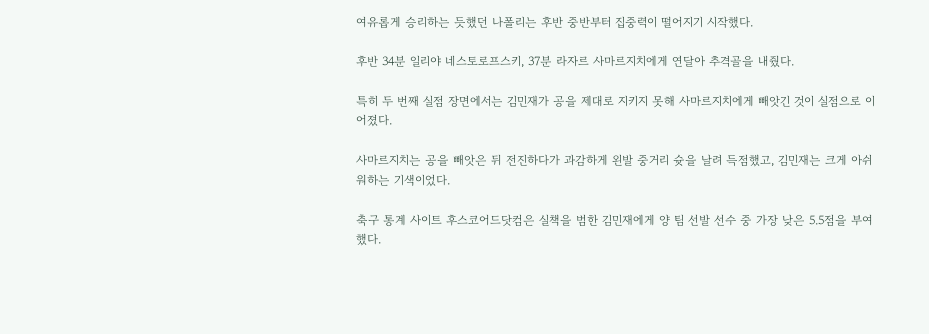여유롭게 승리하는 듯했던 나폴리는 후반 중반부터 집중력이 떨어지기 시작했다.

후반 34분 일리야 네스토로프스키, 37분 라자르 사마르지치에게 연달아 추격골을 내줬다.

특히 두 번째 실점 장면에서는 김민재가 공을 제대로 지키지 못해 사마르지치에게 빼앗긴 것이 실점으로 이어졌다.

사마르지치는 공을 빼앗은 뒤 전진하다가 과감하게 왼발 중거리 슛을 날려 득점했고, 김민재는 크게 아쉬워하는 기색이었다.

축구 통계 사이트 후스코어드닷컴은 실책을 범한 김민재에게 양 팀 선발 선수 중 가장 낮은 5.5점을 부여했다.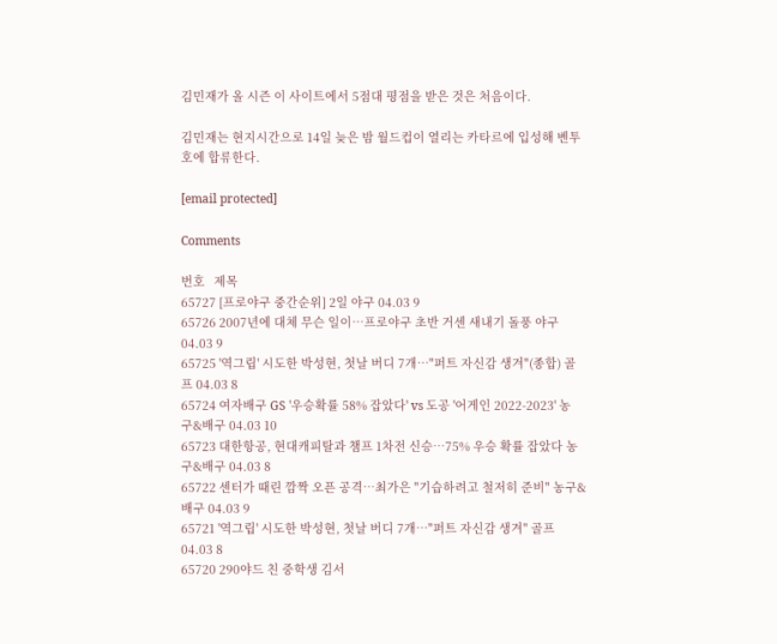김민재가 올 시즌 이 사이트에서 5점대 평점을 받은 것은 처음이다.

김민재는 현지시간으로 14일 늦은 밤 월드컵이 열리는 카타르에 입성해 벤투호에 합류한다.

[email protected]

Comments

번호   제목
65727 [프로야구 중간순위] 2일 야구 04.03 9
65726 2007년에 대체 무슨 일이…프로야구 초반 거센 새내기 돌풍 야구 04.03 9
65725 '역그립' 시도한 박성현, 첫날 버디 7개…"퍼트 자신감 생겨"(종합) 골프 04.03 8
65724 여자배구 GS '우승확률 58% 잡았다' vs 도공 '어게인 2022-2023' 농구&배구 04.03 10
65723 대한항공, 현대캐피탈과 챔프 1차전 신승…75% 우승 확률 잡았다 농구&배구 04.03 8
65722 센터가 때린 깜짝 오픈 공격…최가은 "기습하려고 철저히 준비" 농구&배구 04.03 9
65721 '역그립' 시도한 박성현, 첫날 버디 7개…"퍼트 자신감 생겨" 골프 04.03 8
65720 290야드 친 중학생 김서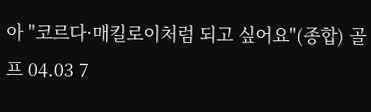아 "코르다·매킬로이처럼 되고 싶어요"(종합) 골프 04.03 7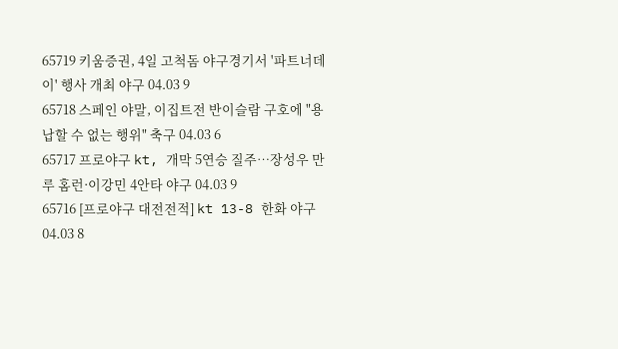65719 키움증권, 4일 고척돔 야구경기서 '파트너데이' 행사 개최 야구 04.03 9
65718 스페인 야말, 이집트전 반이슬람 구호에 "용납할 수 없는 행위" 축구 04.03 6
65717 프로야구 kt, 개막 5연승 질주…장성우 만루 홈런·이강민 4안타 야구 04.03 9
65716 [프로야구 대전전적] kt 13-8 한화 야구 04.03 8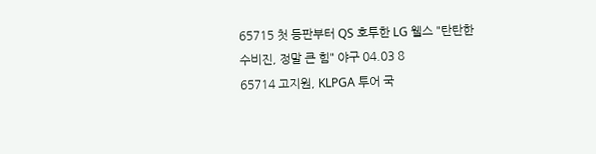65715 첫 등판부터 QS 호투한 LG 웰스 "탄탄한 수비진, 정말 큰 힘" 야구 04.03 8
65714 고지원, KLPGA 투어 국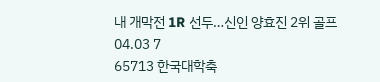내 개막전 1R 선두…신인 양효진 2위 골프 04.03 7
65713 한국대학축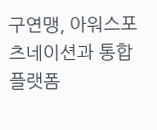구연맹, 아워스포츠네이션과 통합 플랫폼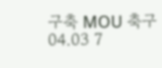구축 MOU 축구 04.03 7